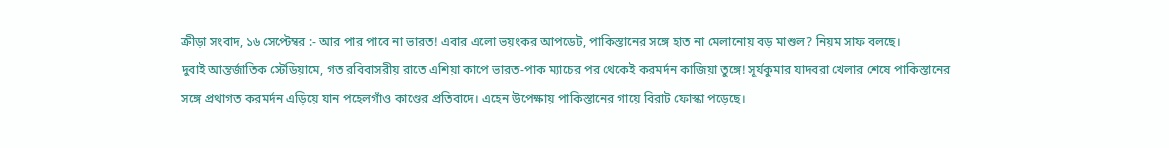ক্রীড়া সংবাদ, ১৬ সেপ্টেম্বর :- আর পার পাবে না ভারত! এবার এলো ভয়ংকর আপডেট, পাকিস্তানের সঙ্গে হাত না মেলানোয় বড় মাশুল? নিয়ম সাফ বলছে।
দুবাই আন্তর্জাতিক স্টেডিয়ামে, গত রবিবাসরীয় রাতে এশিয়া কাপে ভারত-পাক ম্যাচের পর থেকেই করমর্দন কাজিয়া তুঙ্গে! সূর্যকুমার যাদবরা খেলার শেষে পাকিস্তানের সঙ্গে প্রথাগত করমর্দন এড়িয়ে যান পহেলগাঁও কাণ্ডের প্রতিবাদে। এহেন উপেক্ষায় পাকিস্তানের গায়ে বিরাট ফোস্কা পড়েছে।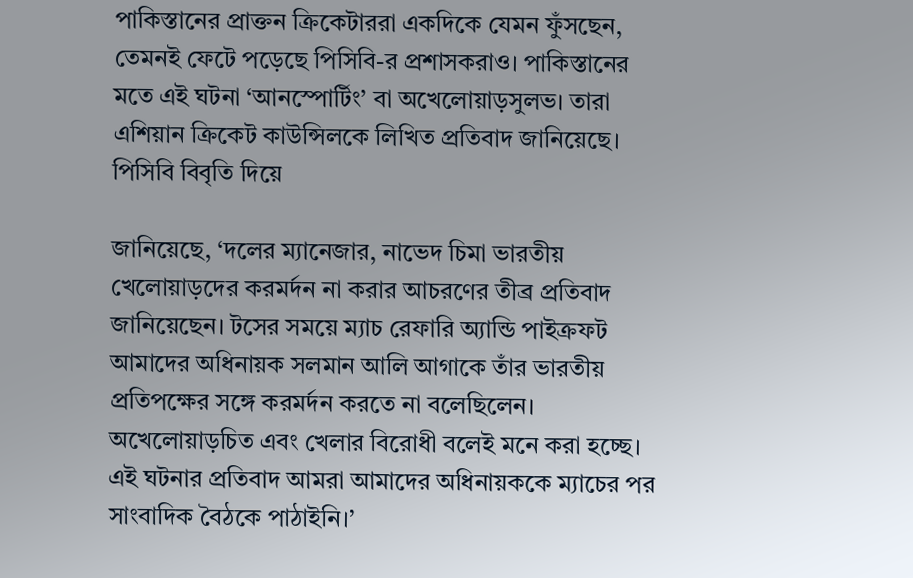পাকিস্তানের প্রাক্তন ক্রিকেটাররা একদিকে যেমন ফুঁসছেন, তেমনই ফেটে পড়েছে পিসিবি-র প্রশাসকরাও। পাকিস্তানের মতে এই ঘটনা ‘আনস্পোর্টিং’ বা অখেলোয়াড়সুলভ। তারা এশিয়ান ক্রিকেট কাউন্সিলকে লিখিত প্রতিবাদ জানিয়েছে। পিসিবি বিবৃতি দিয়ে

জানিয়েছে, ‘দলের ম্যানেজার, নাভেদ চিমা ভারতীয় খেলোয়াড়দের করমর্দন না করার আচরণের তীব্র প্রতিবাদ জানিয়েছেন। টসের সময়ে ম্যাচ রেফারি অ্যান্ডি পাইক্রফট আমাদের অধিনায়ক সলমান আলি আগাকে তাঁর ভারতীয় প্রতিপক্ষের সঙ্গে করমর্দন করতে না বলেছিলেন। অখেলোয়াড়চিত এবং খেলার বিরোধী বলেই মনে করা হচ্ছে। এই ঘটনার প্রতিবাদ আমরা আমাদের অধিনায়ককে ম্যাচের পর সাংবাদিক বৈঠকে পাঠাইনি।’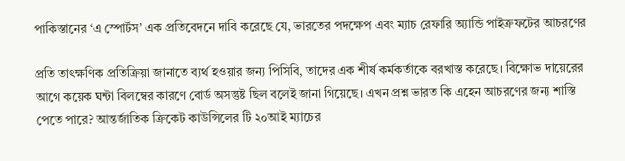পাকিস্তানের ‘এ স্পোর্টস’ এক প্রতিবেদনে দাবি করেছে যে, ভারতের পদক্ষেপ এবং ম্যাচ রেফারি অ্যান্ডি পাইক্রফটের আচরণের

প্রতি তাৎক্ষণিক প্রতিক্রিয়া জানাতে ব্যর্থ হওয়ার জন্য পিসিবি, তাদের এক শীর্ষ কর্মকর্তাকে বরখাস্ত করেছে। বিক্ষোভ দায়েরের আগে কয়েক ঘন্টা বিলম্বের কারণে বোর্ড অসন্তুষ্ট ছিল বলেই জানা গিয়েছে। এখন প্রশ্ন ভারত কি এহেন আচরণের জন্য শাস্তি পেতে পারে? আন্তর্জাতিক ক্রিকেট কাউন্সিলের টি ২০আই ম্যাচের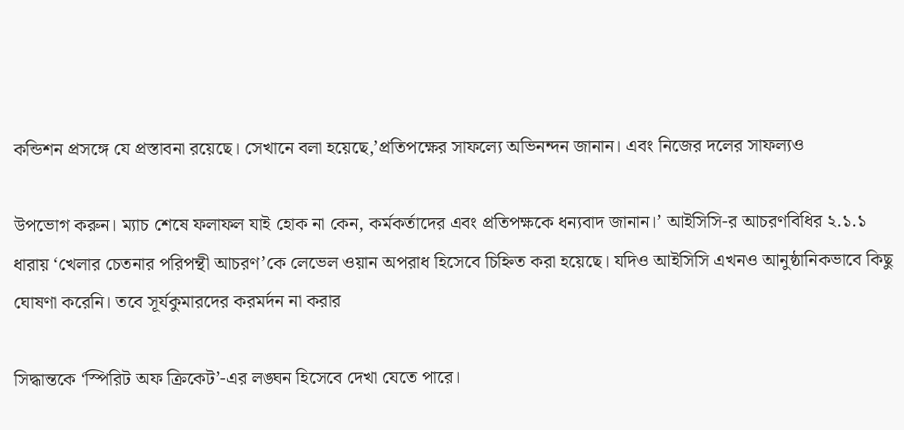কন্ডিশন প্রসঙ্গে যে প্রস্তাবনা রয়েছে। সেখানে বলা হয়েছে,’প্রতিপক্ষের সাফল্যে অভিনন্দন জানান। এবং নিজের দলের সাফল্যও

উপভোগ করুন। ম্যাচ শেষে ফলাফল যাই হোক না কেন, কর্মকর্তাদের এবং প্রতিপক্ষকে ধন্যবাদ জানান।’ আইসিসি-র আচরণবিধির ২.১.১ ধারায় ‘খেলার চেতনার পরিপন্থী আচরণ’কে লেভেল ওয়ান অপরাধ হিসেবে চিহ্নিত করা হয়েছে। যদিও আইসিসি এখনও আনুষ্ঠানিকভাবে কিছু ঘোষণা করেনি। তবে সূর্যকুমারদের করমর্দন না করার

সিদ্ধান্তকে ‘স্পিরিট অফ ক্রিকেট’-এর লঙ্ঘন হিসেবে দেখা যেতে পারে।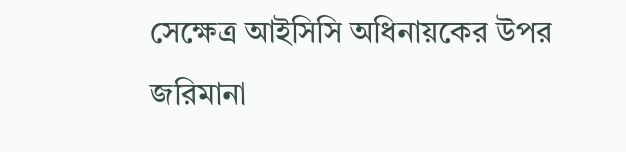সেক্ষেত্র আইসিসি অধিনায়কের উপর জরিমানা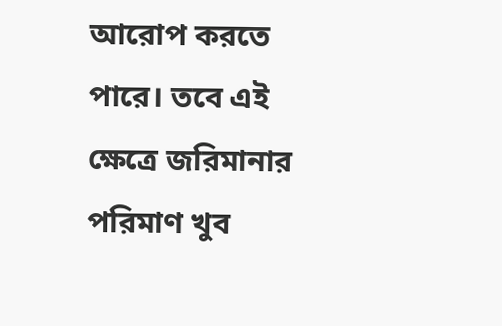আরোপ করতে পারে। তবে এই ক্ষেত্রে জরিমানার পরিমাণ খুব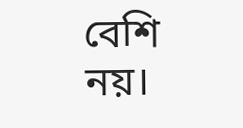বেশি নয়।